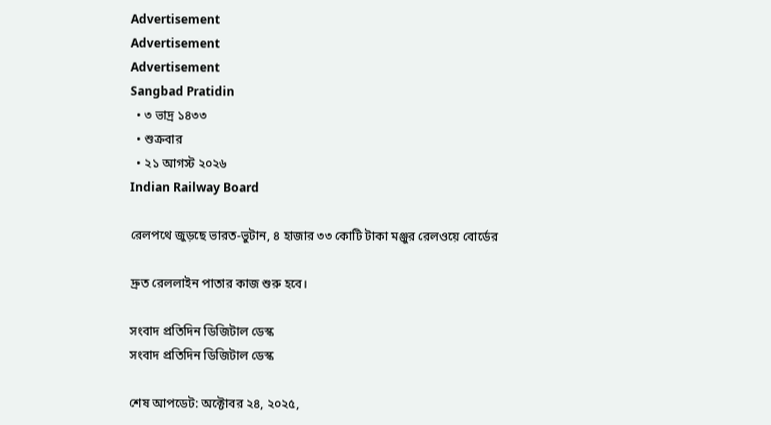Advertisement
Advertisement
Advertisement
Sangbad Pratidin
  • ৩ ভাদ্র ১৪৩৩
  • শুক্রবার
  • ২১ আগস্ট ২০২৬
Indian Railway Board

রেলপথে জুড়ছে ভারত-ভুটান, ৪ হাজার ৩৩ কোটি টাকা মঞ্জুর রেলওয়ে বোর্ডের

দ্রুত রেললাইন পাতার কাজ শুরু হবে।

সংবাদ প্রতিদিন ডিজিটাল ডেস্ক
সংবাদ প্রতিদিন ডিজিটাল ডেস্ক

শেষ আপডেট: অক্টোবর ২৪, ২০২৫,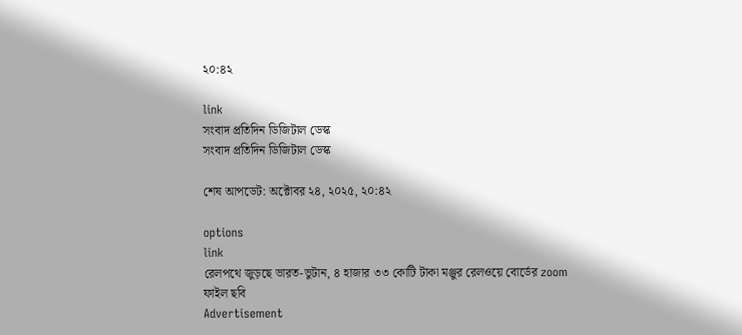২০:৪২

link
সংবাদ প্রতিদিন ডিজিটাল ডেস্ক
সংবাদ প্রতিদিন ডিজিটাল ডেস্ক

শেষ আপডেট: অক্টোবর ২৪, ২০২৫, ২০:৪২

options
link
রেলপথে জুড়ছে ভারত-ভুটান, ৪ হাজার ৩৩ কোটি টাকা মঞ্জুর রেলওয়ে বোর্ডের zoom
ফাইল ছবি
Advertisement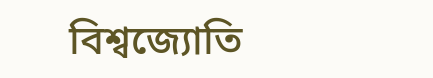বিশ্বজ্যোতি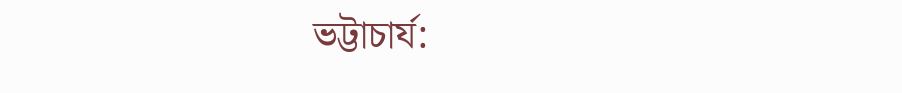ভট্টাচার্য: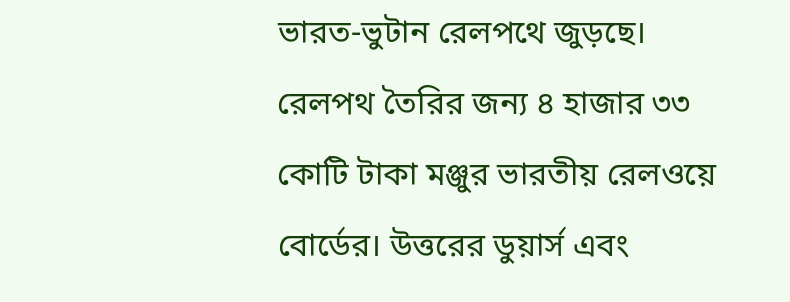ভারত-ভুটান রেলপথে জুড়ছে। রেলপথ তৈরির জন্য ৪ হাজার ৩৩ কোটি টাকা মঞ্জুর ভারতীয় রেলওয়ে বোর্ডের। উত্তরের ডুয়ার্স এবং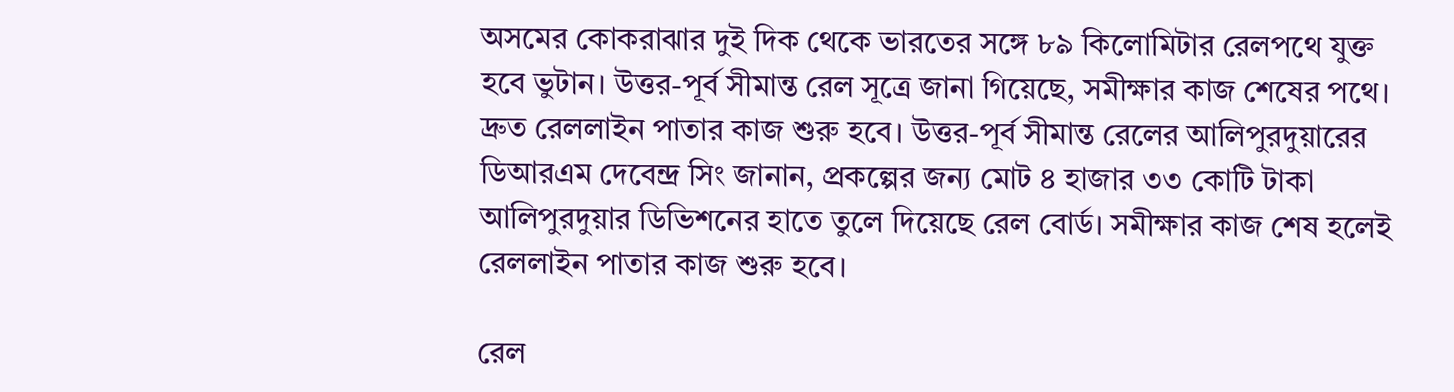অসমের কোকরাঝার দুই দিক থেকে ভারতের সঙ্গে ৮৯ কিলোমিটার রেলপথে যুক্ত হবে ভুটান। উত্তর-পূর্ব সীমান্ত রেল সূত্রে জানা গিয়েছে, সমীক্ষার কাজ শেষের পথে। দ্রুত রেললাইন পাতার কাজ শুরু হবে। উত্তর-পূর্ব সীমান্ত রেলের আলিপুরদুয়ারের ডিআরএম দেবেন্দ্র সিং জানান, প্রকল্পের জন্য মোট ৪ হাজার ৩৩ কোটি টাকা আলিপুরদুয়ার ডিভিশনের হাতে তুলে দিয়েছে রেল বোর্ড। সমীক্ষার কাজ শেষ হলেই রেললাইন পাতার কাজ শুরু হবে।

রেল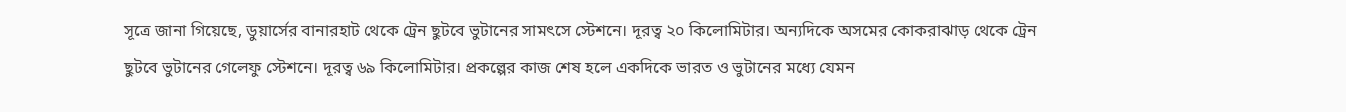সূত্রে জানা গিয়েছে, ডুয়ার্সের বানারহাট থেকে ট্রেন ছুটবে ভুটানের সামৎসে স্টেশনে। দূরত্ব ২০ কিলোমিটার। অন্যদিকে অসমের কোকরাঝাড় থেকে ট্রেন ছুটবে ভুটানের গেলেফু স্টেশনে। দূরত্ব ৬৯ কিলোমিটার। প্রকল্পের কাজ শেষ হলে একদিকে ভারত ও ভুটানের মধ্যে যেমন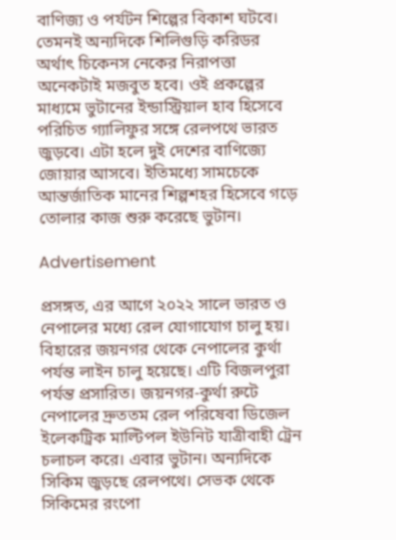বাণিজ্য ও পর্যটন শিল্পের বিকাশ ঘটবে। তেমনই অন্যদিকে শিলিগুড়ি করিডর অর্থাৎ চিকেনস নেকের নিরাপত্তা অনেকটাই মজবুত হবে। ওই প্রকল্পের মাধ্যমে ভুটানের ইন্ডাস্ট্রিয়াল হাব হিসেবে পরিচিত গ্যালিফুর সঙ্গে রেলপথে ভারত জুড়বে। এটা হলে দুই দেশের বাণিজ্যে জোয়ার আসবে। ইতিমধ্যে সামচেকে আন্তর্জাতিক মানের শিল্পশহর হিসেবে গড়ে তোলার কাজ শুরু করেছে ভুটান।

Advertisement

প্রসঙ্গত, এর আগে ২০২২ সালে ভারত ও নেপালের মধ্যে রেল যোগাযোগ চালু হয়। বিহারের জয়নগর থেকে নেপালের কুর্থা পর্যন্ত লাইন চালু হয়েছে। এটি বিজলপুরা পর্যন্ত প্রসারিত। জয়নগর-কুর্থা রুটে নেপালের দ্রুততম রেল পরিষেবা ডিজেল ইলেকট্রিক মাল্টিপল ইউনিট যাত্রীবাহী ট্রেন চলাচল করে। এবার ভুটান। অন্যদিকে সিকিম জুড়ছে রেলপথে। সেভক থেকে সিকিমের রংপো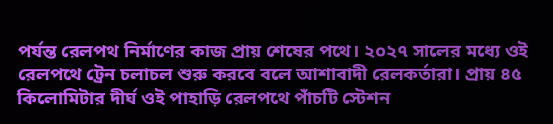পর্যন্ত রেলপথ নির্মাণের কাজ প্রায় শেষের পথে। ২০২৭ সালের মধ্যে ওই রেলপথে ট্রেন চলাচল শুরু করবে বলে আশাবাদী রেলকর্তারা। প্রায় ৪৫ কিলোমিটার দীর্ঘ ওই পাহাড়ি রেলপথে পাঁচটি স্টেশন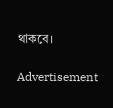থাকবে।

Advertisement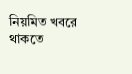নিয়মিত খবরে থাকতে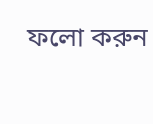ফলো করুন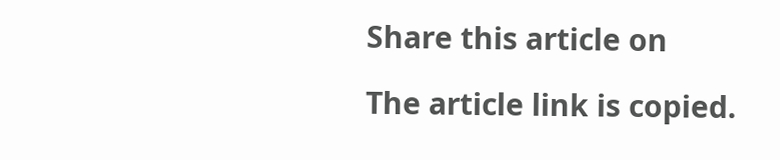Share this article on

The article link is copied.